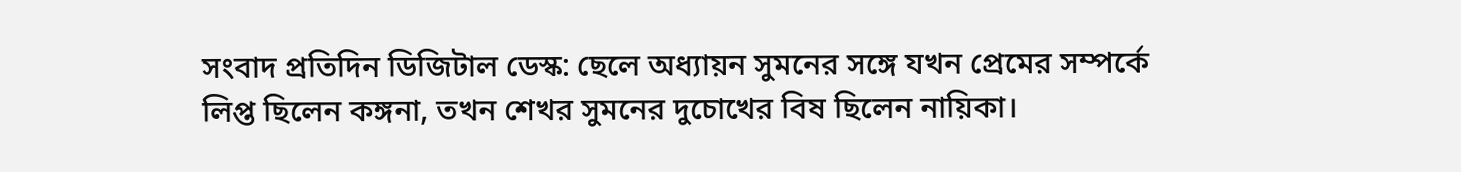সংবাদ প্রতিদিন ডিজিটাল ডেস্ক: ছেলে অধ্যায়ন সুমনের সঙ্গে যখন প্রেমের সম্পর্কে লিপ্ত ছিলেন কঙ্গনা, তখন শেখর সুমনের দুচোখের বিষ ছিলেন নায়িকা।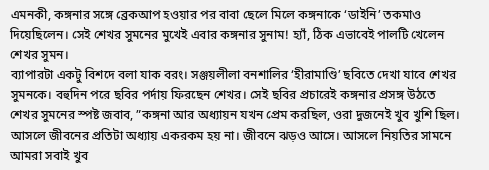এমনকী, কঙ্গনার সঙ্গে ব্রেকআপ হওয়ার পর বাবা ছেলে মিলে কঙ্গনাকে ‘ডাইনি’ তকমাও দিয়েছিলেন। সেই শেখর সুমনের মুখেই এবার কঙ্গনার সুনাম! হ্যাঁ, ঠিক এভাবেই পালটি খেলেন শেখর সুমন।
ব্যাপারটা একটু বিশদে বলা যাক বরং। সঞ্জয়লীলা বনশালির ‘হীরামাণ্ডি’ ছবিতে দেখা যাবে শেখর সুমনকে। বহুদিন পরে ছবির পর্দায় ফিরছেন শেখর। সেই ছবির প্রচারেই কঙ্গনার প্রসঙ্গ উঠতে শেখর সুমনের স্পষ্ট জবাব, ”কঙ্গনা আর অধ্যায়ন যখন প্রেম করছিল, ওরা দুজনেই খুব খুশি ছিল। আসলে জীবনের প্রতিটা অধ্যায় একরকম হয় না। জীবনে ঝড়ও আসে। আসলে নিয়তির সামনে আমরা সবাই খুব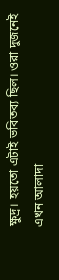ক্ষুদ্র। হয়তো এটাই ভবিতব্য ছিল। ওরা দুজনেই এখন আলাদা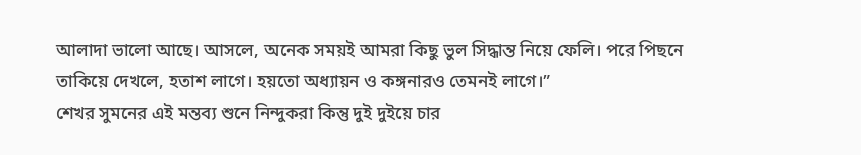আলাদা ভালো আছে। আসলে, অনেক সময়ই আমরা কিছু ভুল সিদ্ধান্ত নিয়ে ফেলি। পরে পিছনে তাকিয়ে দেখলে, হতাশ লাগে। হয়তো অধ্যায়ন ও কঙ্গনারও তেমনই লাগে।”
শেখর সুমনের এই মন্তব্য শুনে নিন্দুকরা কিন্তু দুই দুইয়ে চার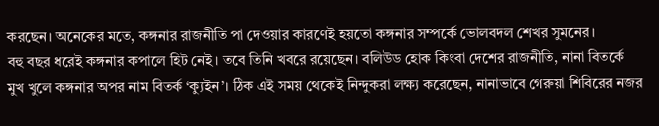করছেন। অনেকের মতে, কঙ্গনার রাজনীতি পা দেওয়ার কারণেই হয়তো কঙ্গনার সম্পর্কে ভোলবদল শেখর সুমনের।
বহু বছর ধরেই কঙ্গনার কপালে হিট নেই। তবে তিনি খবরে রয়েছেন। বলিউড হোক কিংবা দেশের রাজনীতি, নানা বিতর্কে মুখ খুলে কঙ্গনার অপর নাম বিতর্ক ‘ক্যুইন’। ঠিক এই সময় থেকেই নিন্দুকরা লক্ষ্য করেছেন, নানাভাবে গেরুয়া শিবিরের নজর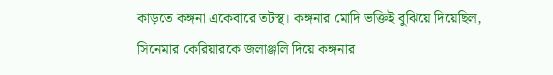কাড়তে কঙ্গনা একেবারে তটস্থ। কঙ্গনার মোদি ভক্তিই বুঝিয়ে দিয়েছিল, সিনেমার কেরিয়ারকে জলাঞ্জলি দিয়ে কঙ্গনার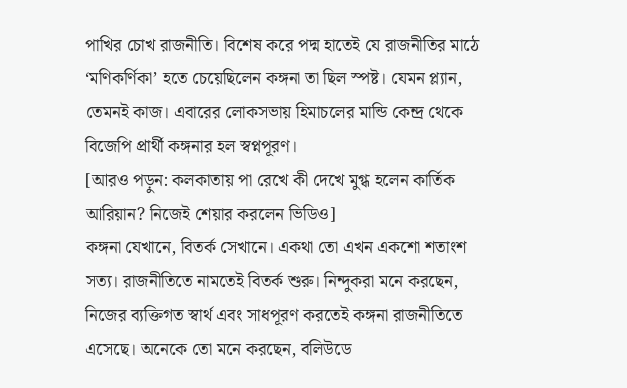পাখির চোখ রাজনীতি। বিশেষ করে পদ্ম হাতেই যে রাজনীতির মাঠে ‘মণিকর্ণিকা’ হতে চেয়েছিলেন কঙ্গনা তা ছিল স্পষ্ট। যেমন প্ল্যান, তেমনই কাজ। এবারের লোকসভায় হিমাচলের মান্ডি কেন্দ্র থেকে বিজেপি প্রার্থী কঙ্গনার হল স্বপ্নপূরণ।
[আরও পড়ুন: কলকাতায় পা রেখে কী দেখে মুগ্ধ হলেন কার্তিক আরিয়ান? নিজেই শেয়ার করলেন ভিডিও]
কঙ্গনা যেখানে, বিতর্ক সেখানে। একথা তো এখন একশো শতাংশ সত্য। রাজনীতিতে নামতেই বিতর্ক শুরু। নিন্দুকরা মনে করছেন, নিজের ব্যক্তিগত স্বার্থ এবং সাধপূরণ করতেই কঙ্গনা রাজনীতিতে এসেছে। অনেকে তো মনে করছেন, বলিউডে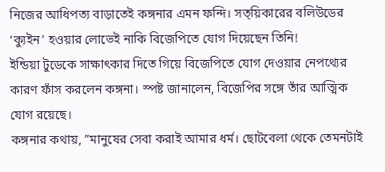নিজের আধিপত্য বাড়াতেই কঙ্গনার এমন ফন্দি। সত্য়িকারের বলিউডের ‘ক্যুইন’ হওয়ার লোভেই নাকি বিজেপিতে যোগ দিয়েছেন তিনি!
ইন্ডিয়া টুডেকে সাক্ষাৎকার দিতে গিয়ে বিজেপিতে যোগ দেওয়ার নেপথ্যের কারণ ফাঁস করলেন কঙ্গনা। স্পষ্ট জানালেন, বিজেপির সঙ্গে তাঁর আত্মিক যোগ রয়েছে।
কঙ্গনার কথায়, ”মানুষের সেবা করাই আমার ধর্ম। ছোটবেলা থেকে তেমনটাই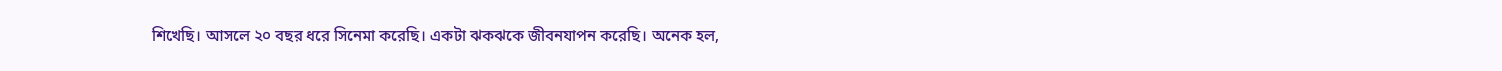শিখেছি। আসলে ২০ বছর ধরে সিনেমা করেছি। একটা ঝকঝকে জীবনযাপন করেছি। অনেক হল,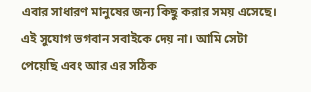এবার সাধারণ মানুষের জন্য কিছু করার সময় এসেছে। এই সুযোগ ভগবান সবাইকে দেয় না। আমি সেটা পেয়েছি এবং আর এর সঠিক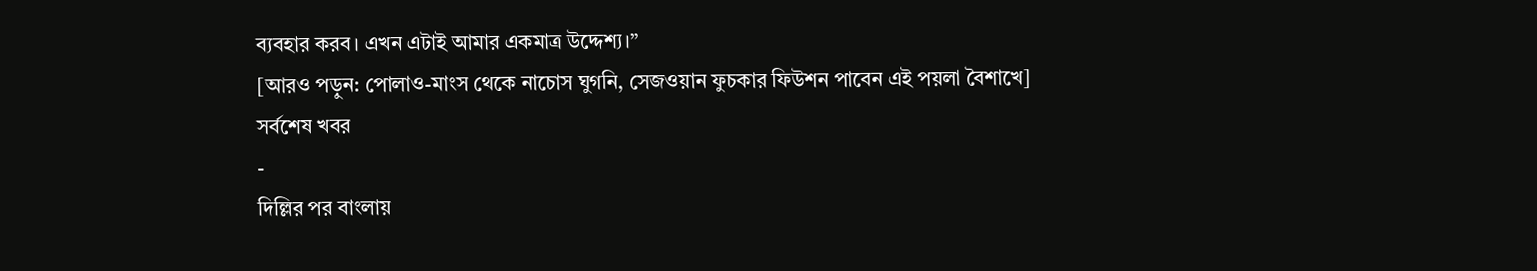ব্যবহার করব। এখন এটাই আমার একমাত্র উদ্দেশ্য।”
[আরও পড়ুন: পোলাও-মাংস থেকে নাচোস ঘুগনি, সেজওয়ান ফুচকার ফিউশন পাবেন এই পয়লা বৈশাখে]
সর্বশেষ খবর
-
দিল্লির পর বাংলায়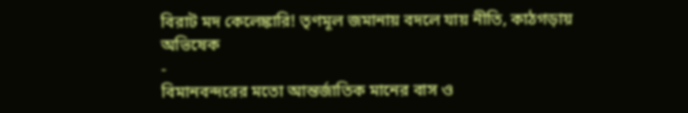বিরাট মদ কেলেঙ্কারি! তৃণমূল জমানায় বদলে যায় নীতি, কাঠগড়ায় অভিষেক
-
বিমানবন্দরের মতো আন্তর্জাতিক মানের বাস ও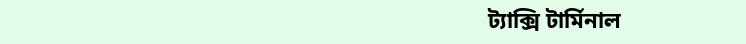ট্যাক্সি টার্মিনাল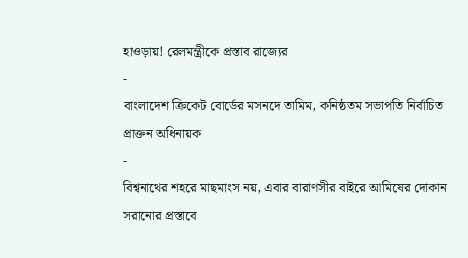হাওড়ায়! রেলমন্ত্রীকে প্রস্তাব রাজ্যের
-
বাংলাদেশ ক্রিকেট বোর্ডের মসনদে তামিম, কনিষ্ঠতম সভাপতি নির্বাচিত প্রাক্তন অধিনায়ক
-
বিশ্বনাথের শহরে মাছমাংস নয়, এবার বারাণসীর বাইরে আমিষের দোকান সরানোর প্রস্তাবে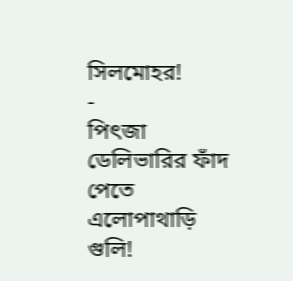সিলমোহর!
-
পিৎজা ডেলিভারির ফাঁদ পেতে এলোপাথাড়ি গুলি!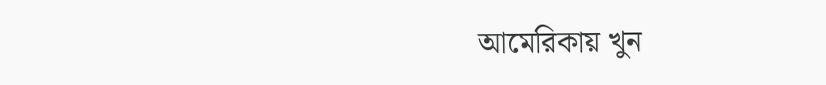আমেরিকায় খুন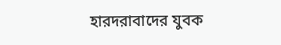হারদরাবাদের যুবক